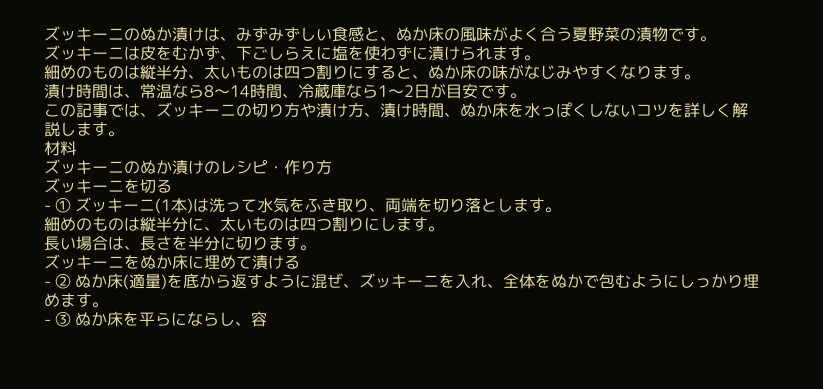ズッキーニのぬか漬けは、みずみずしい食感と、ぬか床の風味がよく合う夏野菜の漬物です。
ズッキーニは皮をむかず、下ごしらえに塩を使わずに漬けられます。
細めのものは縦半分、太いものは四つ割りにすると、ぬか床の味がなじみやすくなります。
漬け時間は、常温なら8〜14時間、冷蔵庫なら1〜2日が目安です。
この記事では、ズッキーニの切り方や漬け方、漬け時間、ぬか床を水っぽくしないコツを詳しく解説します。
材料
ズッキーニのぬか漬けのレシピ・作り方
ズッキーニを切る
- ① ズッキーニ(1本)は洗って水気をふき取り、両端を切り落とします。
細めのものは縦半分に、太いものは四つ割りにします。
長い場合は、長さを半分に切ります。
ズッキーニをぬか床に埋めて漬ける
- ② ぬか床(適量)を底から返すように混ぜ、ズッキーニを入れ、全体をぬかで包むようにしっかり埋めます。
- ③ ぬか床を平らにならし、容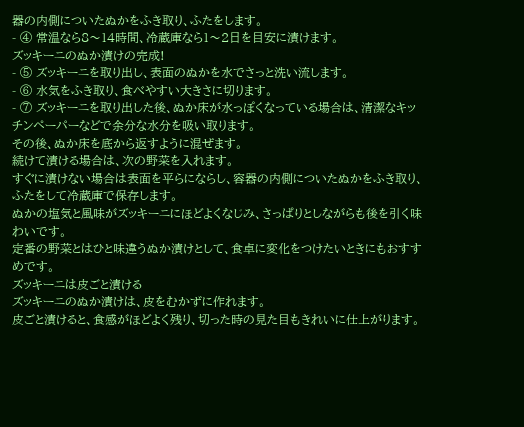器の内側についたぬかをふき取り、ふたをします。
- ④ 常温なら8〜14時間、冷蔵庫なら1〜2日を目安に漬けます。
ズッキーニのぬか漬けの完成!
- ⑤ ズッキーニを取り出し、表面のぬかを水でさっと洗い流します。
- ⑥ 水気をふき取り、食べやすい大きさに切ります。
- ⑦ ズッキーニを取り出した後、ぬか床が水っぽくなっている場合は、清潔なキッチンペーパーなどで余分な水分を吸い取ります。
その後、ぬか床を底から返すように混ぜます。
続けて漬ける場合は、次の野菜を入れます。
すぐに漬けない場合は表面を平らにならし、容器の内側についたぬかをふき取り、ふたをして冷蔵庫で保存します。
ぬかの塩気と風味がズッキーニにほどよくなじみ、さっぱりとしながらも後を引く味わいです。
定番の野菜とはひと味違うぬか漬けとして、食卓に変化をつけたいときにもおすすめです。
ズッキーニは皮ごと漬ける
ズッキーニのぬか漬けは、皮をむかずに作れます。
皮ごと漬けると、食感がほどよく残り、切った時の見た目もきれいに仕上がります。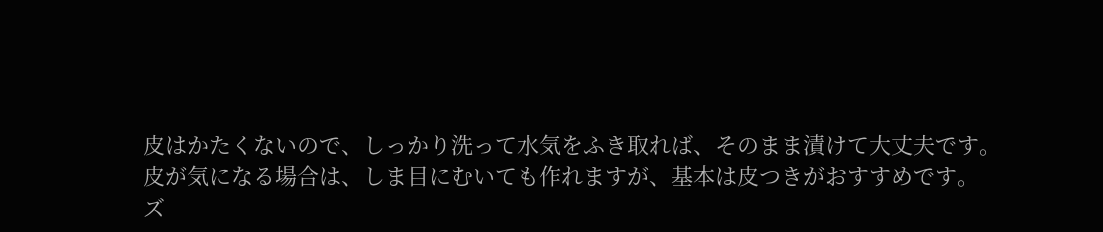皮はかたくないので、しっかり洗って水気をふき取れば、そのまま漬けて大丈夫です。
皮が気になる場合は、しま目にむいても作れますが、基本は皮つきがおすすめです。
ズ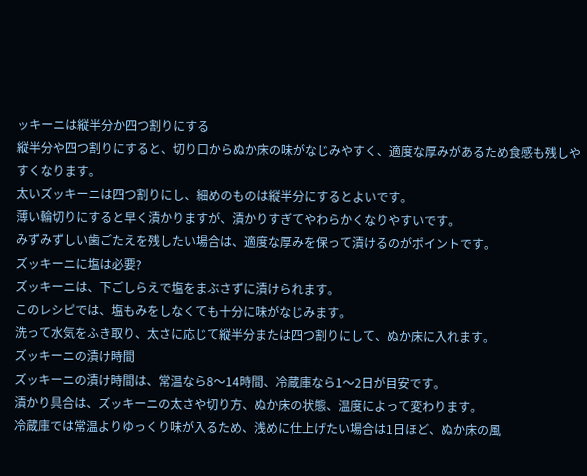ッキーニは縦半分か四つ割りにする
縦半分や四つ割りにすると、切り口からぬか床の味がなじみやすく、適度な厚みがあるため食感も残しやすくなります。
太いズッキーニは四つ割りにし、細めのものは縦半分にするとよいです。
薄い輪切りにすると早く漬かりますが、漬かりすぎてやわらかくなりやすいです。
みずみずしい歯ごたえを残したい場合は、適度な厚みを保って漬けるのがポイントです。
ズッキーニに塩は必要?
ズッキーニは、下ごしらえで塩をまぶさずに漬けられます。
このレシピでは、塩もみをしなくても十分に味がなじみます。
洗って水気をふき取り、太さに応じて縦半分または四つ割りにして、ぬか床に入れます。
ズッキーニの漬け時間
ズッキーニの漬け時間は、常温なら8〜14時間、冷蔵庫なら1〜2日が目安です。
漬かり具合は、ズッキーニの太さや切り方、ぬか床の状態、温度によって変わります。
冷蔵庫では常温よりゆっくり味が入るため、浅めに仕上げたい場合は1日ほど、ぬか床の風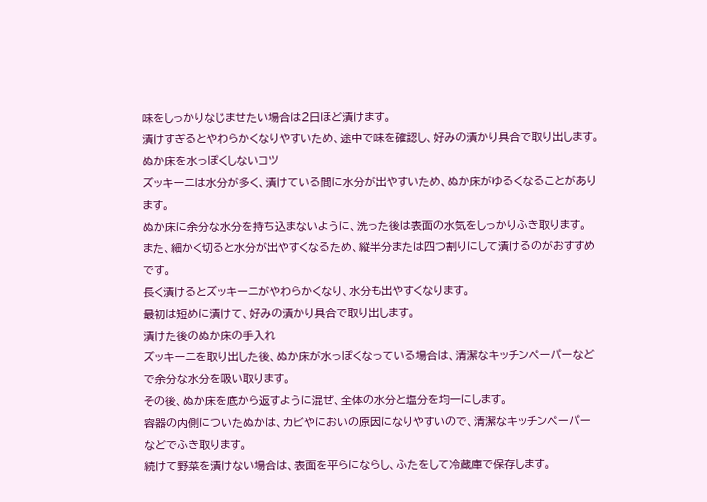味をしっかりなじませたい場合は2日ほど漬けます。
漬けすぎるとやわらかくなりやすいため、途中で味を確認し、好みの漬かり具合で取り出します。
ぬか床を水っぽくしないコツ
ズッキーニは水分が多く、漬けている間に水分が出やすいため、ぬか床がゆるくなることがあります。
ぬか床に余分な水分を持ち込まないように、洗った後は表面の水気をしっかりふき取ります。
また、細かく切ると水分が出やすくなるため、縦半分または四つ割りにして漬けるのがおすすめです。
長く漬けるとズッキーニがやわらかくなり、水分も出やすくなります。
最初は短めに漬けて、好みの漬かり具合で取り出します。
漬けた後のぬか床の手入れ
ズッキーニを取り出した後、ぬか床が水っぽくなっている場合は、清潔なキッチンペーパーなどで余分な水分を吸い取ります。
その後、ぬか床を底から返すように混ぜ、全体の水分と塩分を均一にします。
容器の内側についたぬかは、カビやにおいの原因になりやすいので、清潔なキッチンペーパーなどでふき取ります。
続けて野菜を漬けない場合は、表面を平らにならし、ふたをして冷蔵庫で保存します。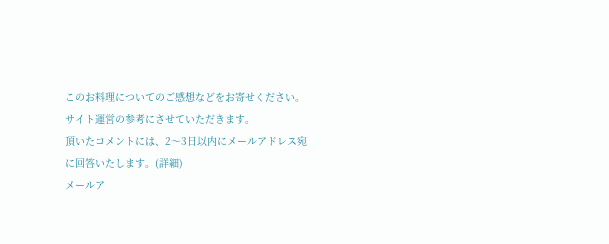このお料理についてのご感想などをお寄せください。
サイト運営の参考にさせていただきます。
頂いたコメントには、2〜3日以内にメールアドレス宛に回答いたします。(詳細)
メールア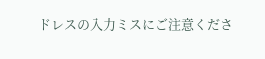ドレスの入力ミスにご注意くださ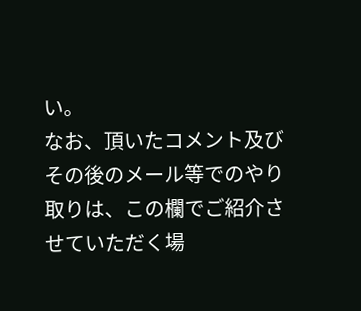い。
なお、頂いたコメント及びその後のメール等でのやり取りは、この欄でご紹介させていただく場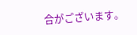合がございます。